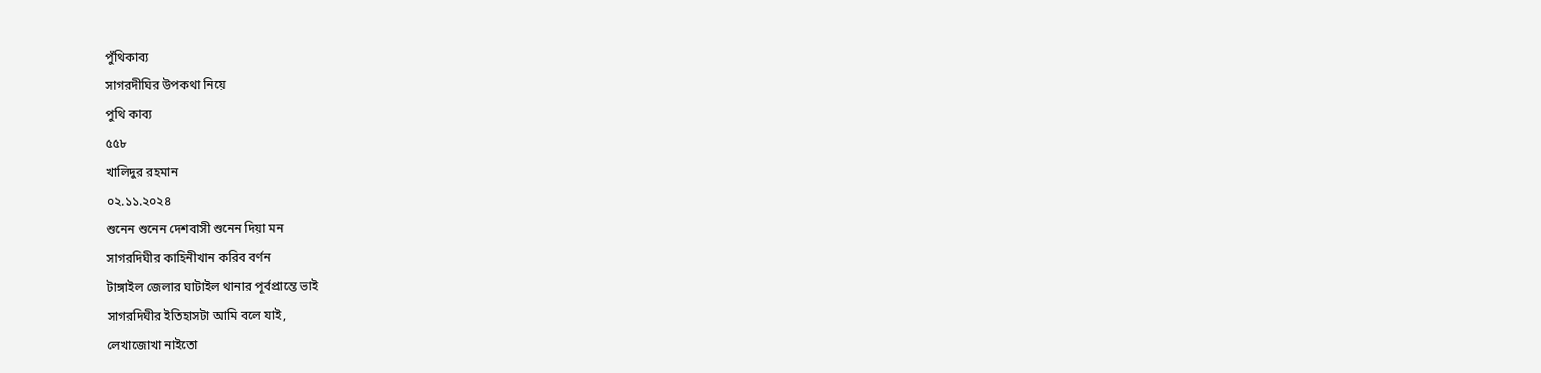পুঁথিকাব্য
সাগরদীঘির উপকথা নিয়ে
পুথি কাব্য
৫৫৮
খালিদুর রহমান
০২.১১.২০২৪
শুনেন শুনেন দেশবাসী শুনেন দিয়া মন
সাগরদিঘীর কাহিনীখান করিব বর্ণন
টাঙ্গাইল জেলার ঘাটাইল থানার পূর্বপ্রান্তে ভাই
সাগরদিঘীর ইতিহাসটা আমি বলে যাই,
লেখাজোখা নাইতো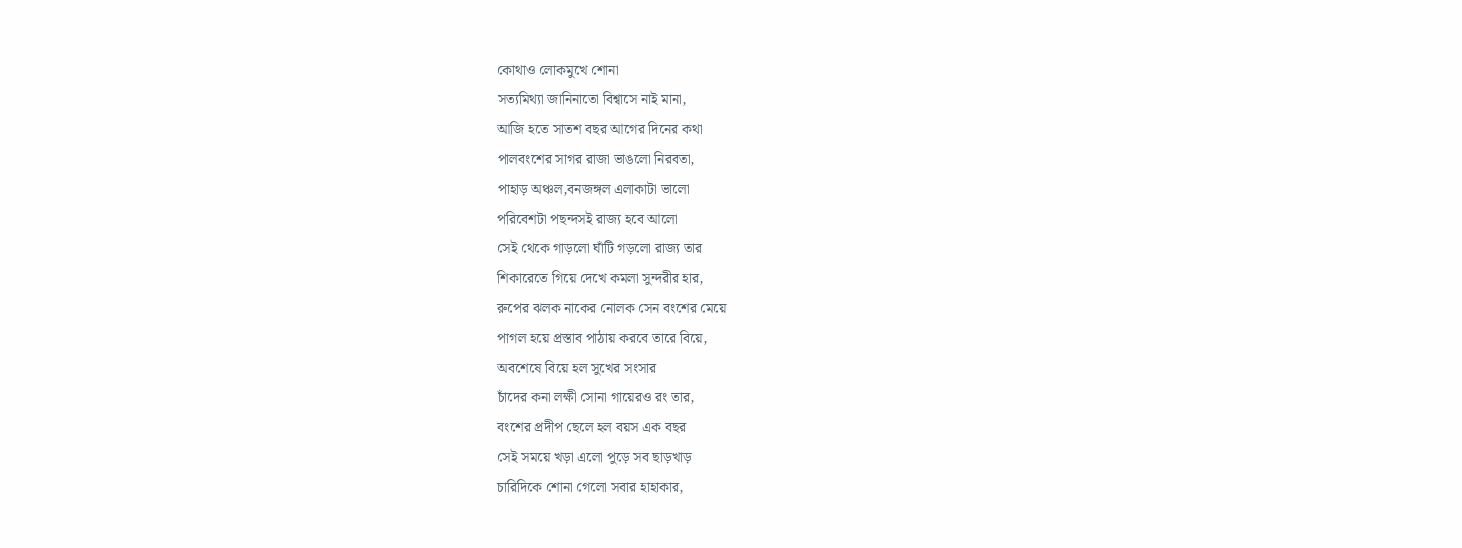কোথাও লোকমুখে শোনা
সত্যমিথ্যা জানিনাতো বিশ্বাসে নাই মানা,
আজি হতে সাতশ বছর আগের দিনের কথা
পালবংশের সাগর রাজা ভাঙলো নিরবতা,
পাহাড় অঞ্চল,বনজঙ্গল এলাকাটা ভালো
পরিবেশটা পছন্দসই রাজ্য হবে আলো
সেই থেকে গাড়লো ঘাঁটি গড়লো রাজ্য তার
শিকারেতে গিয়ে দেখে কমলা সুন্দরীর হার,
রুপের ঝলক নাকের নোলক সেন বংশের মেয়ে
পাগল হয়ে প্রস্তাব পাঠায় করবে তারে বিয়ে,
অবশেষে বিয়ে হল সুখের সংসার
চাঁদের কনা লক্ষী সোনা গায়েরও রং তার,
বংশের প্রদীপ ছেলে হল বয়স এক বছর
সেই সময়ে খড়া এলো পুড়ে সব ছাড়খাড়
চারিদিকে শোনা গেলো সবার হাহাকার,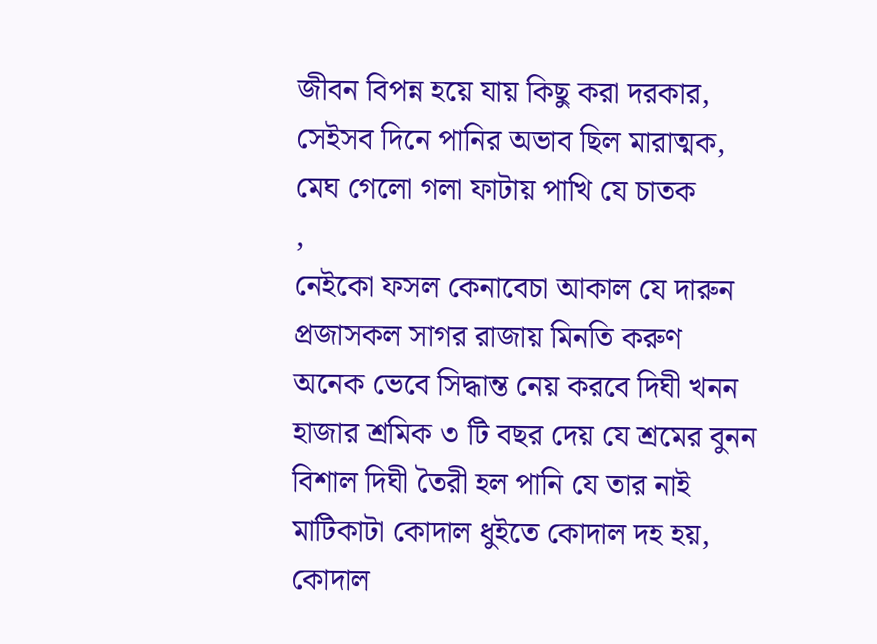জীবন বিপন্ন হয়ে যায় কিছু করা দরকার,
সেইসব দিনে পানির অভাব ছিল মারাত্মক,
মেঘ গেলো গলা ফাটায় পাখি যে চাতক
,
নেইকো ফসল কেনাবেচা আকাল যে দারুন
প্রজাসকল সাগর রাজায় মিনতি করুণ
অনেক ভেবে সিদ্ধান্ত নেয় করবে দিঘী খনন
হাজার শ্রমিক ৩ টি বছর দেয় যে শ্রমের বুনন
বিশাল দিঘী তৈরী হল পানি যে তার নাই
মাটিকাটা কোদাল ধুইতে কোদাল দহ হয়,
কোদাল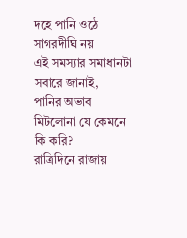দহে পানি ওঠে সাগরদীঘি নয়
এই সমস্যার সমাধানটা সবারে জানাই,
পানির অভাব মিটলোনা যে কেমনে কি করি?
রাত্রিদিনে রাজায়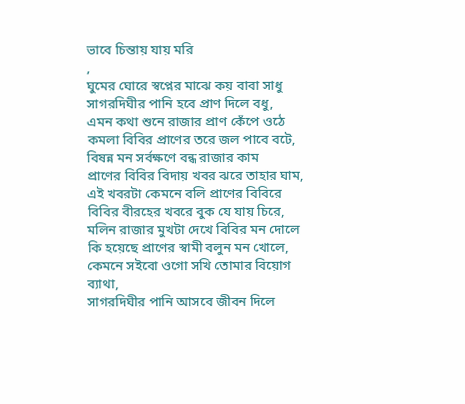ভাবে চিন্তায় যায় মরি
,
ঘুমের ঘোরে স্বপ্নের মাঝে কয় বাবা সাধু
সাগরদিঘীর পানি হবে প্রাণ দিলে বধু,
এমন কথা শুনে রাজার প্রাণ কেঁপে ওঠে
কমলা বিবির প্রাণের তরে জল পাবে বটে,
বিষন্ন মন সর্বক্ষণে বন্ধ রাজার কাম
প্রাণের বিবির বিদায় খবর ঝরে তাহার ঘাম,
এই খবরটা কেমনে বলি প্রাণের বিবিরে
বিবির বীরহের খবরে বুক যে যায় চিরে,
মলিন রাজার মুখটা দেখে বিবির মন দোলে
কি হয়েছে প্রাণের স্বামী বলুন মন খোলে,
কেমনে সইবো ওগো সখি তোমার বিয়োগ ব্যাথা,
সাগরদিঘীর পানি আসবে জীবন দিলে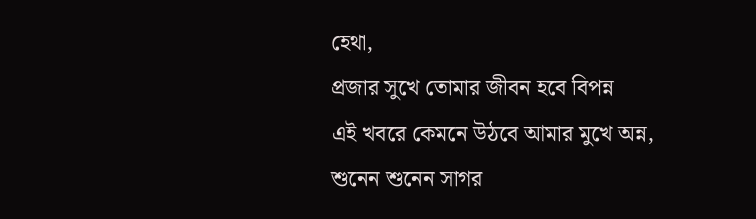হেথা,
প্রজার সুখে তোমার জীবন হবে বিপন্ন
এই খবরে কেমনে উঠবে আমার মুখে অন্ন,
শুনেন শুনেন সাগর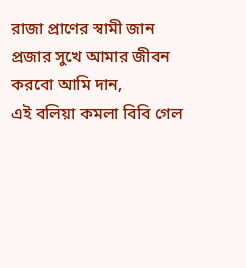রাজা প্রাণের স্বামী জান
প্রজার সুখে আমার জীবন করবো আমি দান,
এই বলিয়া কমলা বিবি গেল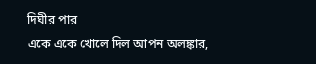দিঘীর পার
একে একে খোলে দিল আপন অলঙ্কার,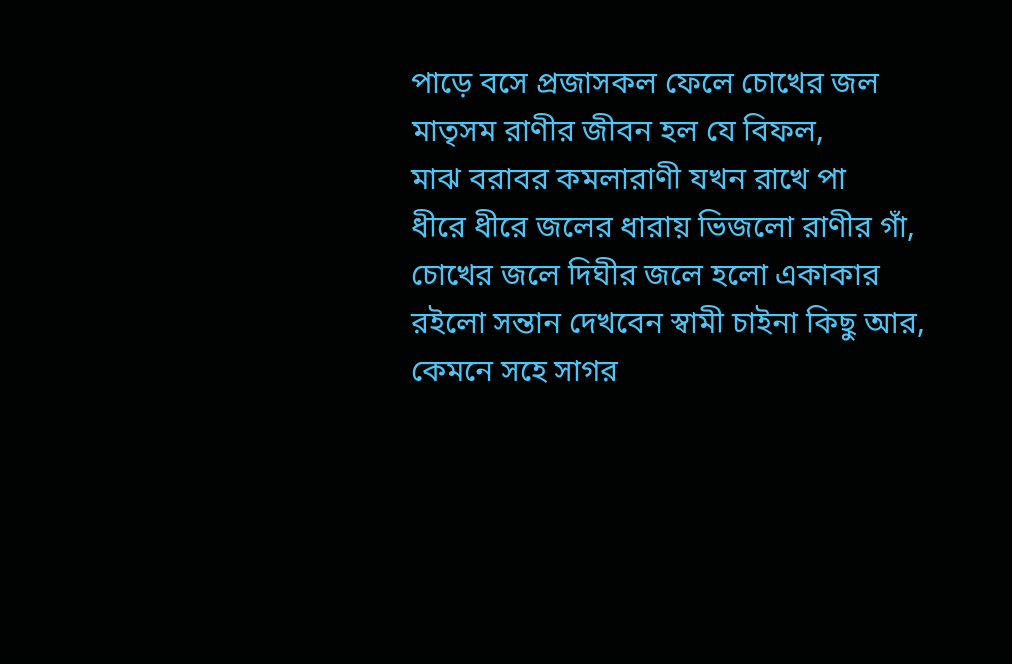পাড়ে বসে প্রজাসকল ফেলে চোখের জল
মাতৃসম রাণীর জীবন হল যে বিফল,
মাঝ বরাবর কমলারাণী যখন রাখে পা
ধীরে ধীরে জলের ধারায় ভিজলো রাণীর গাঁ,
চোখের জলে দিঘীর জলে হলো একাকার
রইলো সন্তান দেখবেন স্বামী চাইনা কিছু আর,
কেমনে সহে সাগর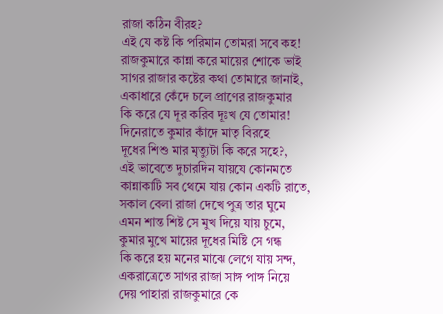রাজা কঠিন বীরহ?
এই যে কষ্ট কি পরিমান তোমরা সবে কহ!
রাজকুমারে কান্না করে মায়ের শোকে ভাই
সাগর রাজার কষ্টের কথা তোমারে জানাই,
একাধারে কেঁদে চলে প্রাণের রাজকুমার
কি করে যে দূর করিব দূঃখ যে তোমার!
দিনেরাতে কুমার কাঁদে মাতৃ বিরহে
দূধের শিশু মার মৃত্যুটা কি করে সহে?,
এই ভাবেতে দুচারদিন যায়যে কোনমতে
কান্নাকাটি সব থেমে যায় কোন একটি রাতে,
সকাল বেলা রাজা দেখে পুত্র তার ঘুমে
এমন শান্ত শিষ্ট সে মুখ দিয়ে যায় চুমে,
কুমার মুখে মায়ের দূধের মিষ্টি সে গন্ধ
কি করে হয় মনের মাঝে লেগে যায় সন্দ,
একরাত্রেতে সাগর রাজা সাঙ্গ পাঙ্গ নিয়ে
দেয় পাহারা রাজকুমারে কে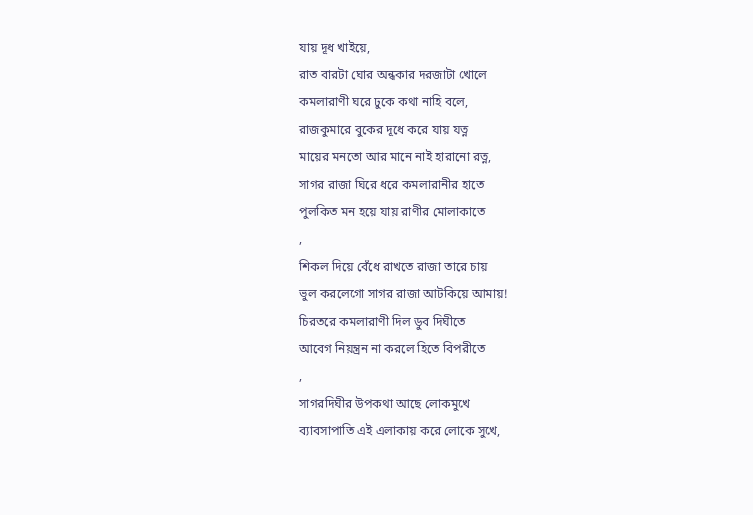যায় দূধ খাইয়ে,
রাত বারটা ঘোর অন্ধকার দরজাটা খোলে
কমলারাণী ঘরে ঢুকে কথা নাহি বলে,
রাজকুমারে বুকের দূধে করে যায় যত্ন
মায়ের মনতো আর মানে নাই হারানো রত্ন,
সাগর রাজা ঘিরে ধরে কমলারানীর হাতে
পুলকিত মন হয়ে যায় রাণীর মোলাকাতে
,
শিকল দিয়ে বেঁধে রাখতে রাজা তারে চায়
ভুল করলেগো সাগর রাজা আটকিয়ে আমায়!
চিরতরে কমলারাণী দিল ডুব দিঘীতে
আবেগ নিয়ন্ত্রন না করলে হিতে বিপরীতে
,
সাগরদিঘীর উপকথা আছে লোকমুখে
ব্যাবসাপাতি এই এলাকায় করে লোকে সুখে,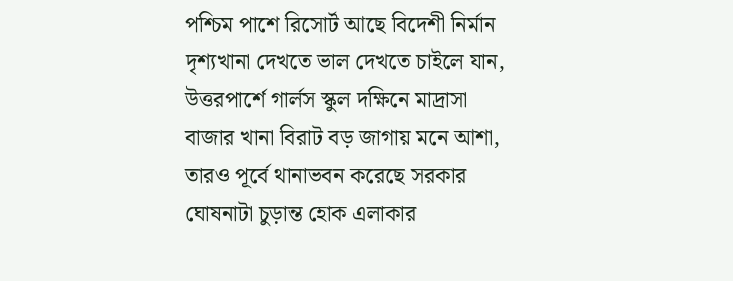পশ্চিম পাশে রিসোর্ট আছে বিদেশী নির্মান
দৃশ্যখানা দেখতে ভাল দেখতে চাইলে যান,
উত্তরপার্শে গার্লস স্কুল দক্ষিনে মাদ্রাসা
বাজার খানা বিরাট বড় জাগায় মনে আশা,
তারও পূর্বে থানাভবন করেছে সরকার
ঘোষনাটা চুড়ান্ত হোক এলাকার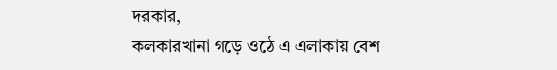দরকার,
কলকারখানা গড়ে ওঠে এ এলাকায় বেশ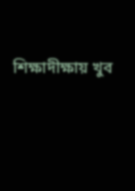শিক্ষাদীক্ষায় খুব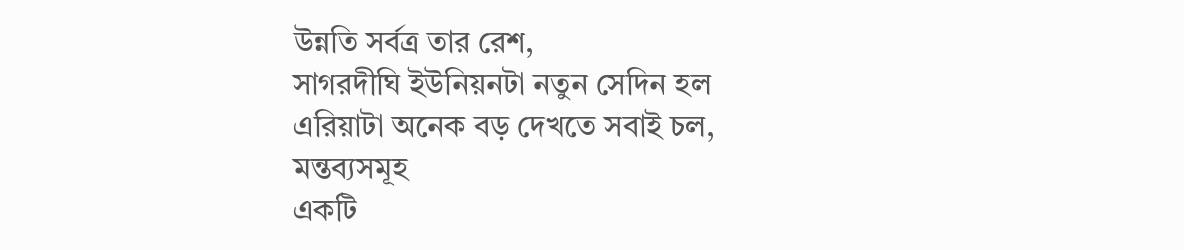উন্নতি সর্বত্র তার রেশ,
সাগরদীঘি ইউনিয়নটা নতুন সেদিন হল
এরিয়াটা অনেক বড় দেখতে সবাই চল,
মন্তব্যসমূহ
একটি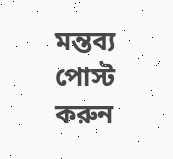মন্তব্য পোস্ট করুন